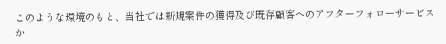このような環境のもと、当社では新規案件の獲得及び既存顧客へのアフターフォローサービスか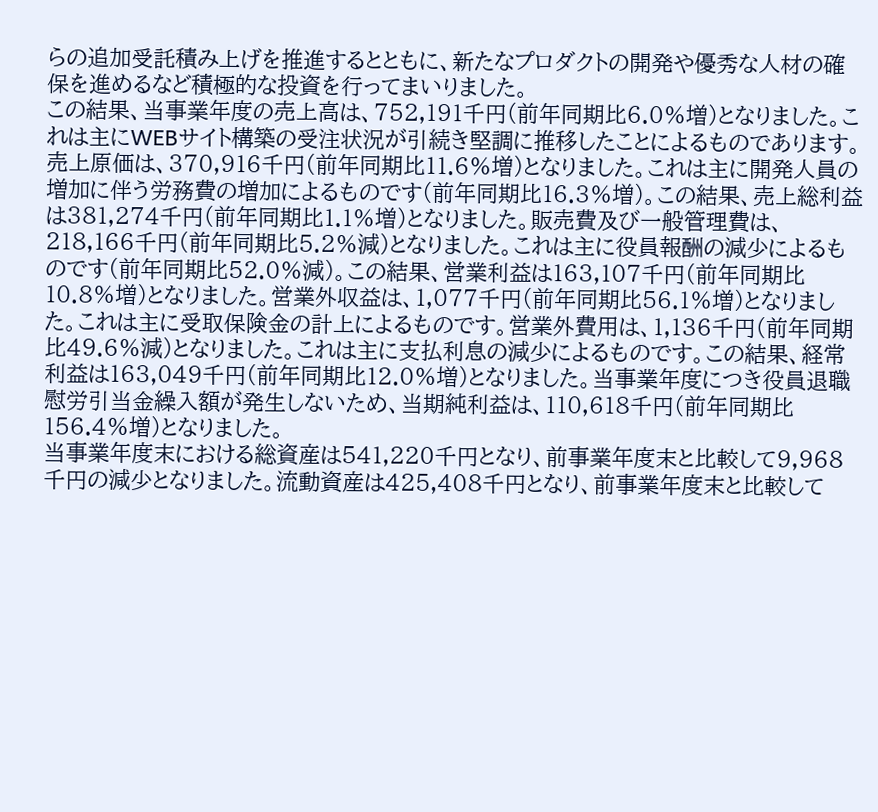らの追加受託積み上げを推進するとともに、新たなプロダクトの開発や優秀な人材の確保を進めるなど積極的な投資を行ってまいりました。
この結果、当事業年度の売上高は、752,191千円(前年同期比6.0%増)となりました。これは主にWEBサイト構築の受注状況が引続き堅調に推移したことによるものであります。売上原価は、370,916千円(前年同期比11.6%増)となりました。これは主に開発人員の増加に伴う労務費の増加によるものです(前年同期比16.3%増)。この結果、売上総利益は381,274千円(前年同期比1.1%増)となりました。販売費及び一般管理費は、218,166千円(前年同期比5.2%減)となりました。これは主に役員報酬の減少によるものです(前年同期比52.0%減)。この結果、営業利益は163,107千円(前年同期比10.8%増)となりました。営業外収益は、1,077千円(前年同期比56.1%増)となりました。これは主に受取保険金の計上によるものです。営業外費用は、1,136千円(前年同期比49.6%減)となりました。これは主に支払利息の減少によるものです。この結果、経常利益は163,049千円(前年同期比12.0%増)となりました。当事業年度につき役員退職慰労引当金繰入額が発生しないため、当期純利益は、110,618千円(前年同期比156.4%増)となりました。
当事業年度末における総資産は541,220千円となり、前事業年度末と比較して9,968千円の減少となりました。流動資産は425,408千円となり、前事業年度末と比較して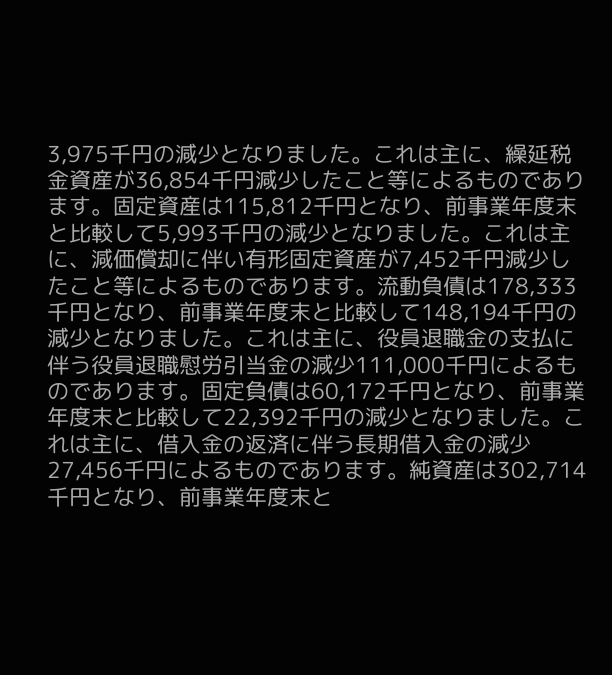3,975千円の減少となりました。これは主に、繰延税金資産が36,854千円減少したこと等によるものであります。固定資産は115,812千円となり、前事業年度末と比較して5,993千円の減少となりました。これは主に、減価償却に伴い有形固定資産が7,452千円減少したこと等によるものであります。流動負債は178,333千円となり、前事業年度末と比較して148,194千円の減少となりました。これは主に、役員退職金の支払に伴う役員退職慰労引当金の減少111,000千円によるものであります。固定負債は60,172千円となり、前事業年度末と比較して22,392千円の減少となりました。これは主に、借入金の返済に伴う長期借入金の減少27,456千円によるものであります。純資産は302,714千円となり、前事業年度末と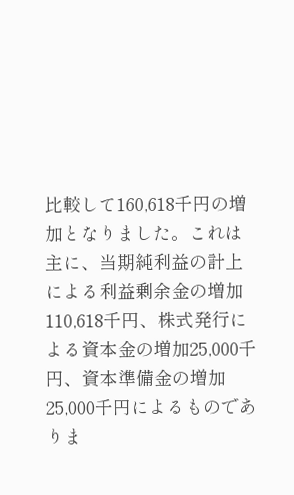比較して160,618千円の増加となりました。これは主に、当期純利益の計上による利益剰余金の増加110,618千円、株式発行による資本金の増加25,000千円、資本準備金の増加25,000千円によるものでありま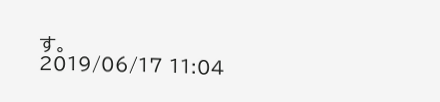す。
2019/06/17 11:04